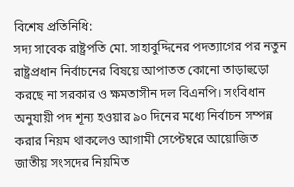বিশেষ প্রতিনিধি:
সদ্য সাবেক রাষ্ট্রপতি মো. সাহাবুদ্দিনের পদত্যাগের পর নতুন রাষ্ট্রপ্রধান নির্বাচনের বিষয়ে আপাতত কোনো তাড়াহুড়ো করছে না সরকার ও ক্ষমতাসীন দল বিএনপি। সংবিধান অনুযায়ী পদ শূন্য হওয়ার ৯০ দিনের মধ্যে নির্বাচন সম্পন্ন করার নিয়ম থাকলেও আগামী সেপ্টেম্বরে আয়োজিত জাতীয় সংসদের নিয়মিত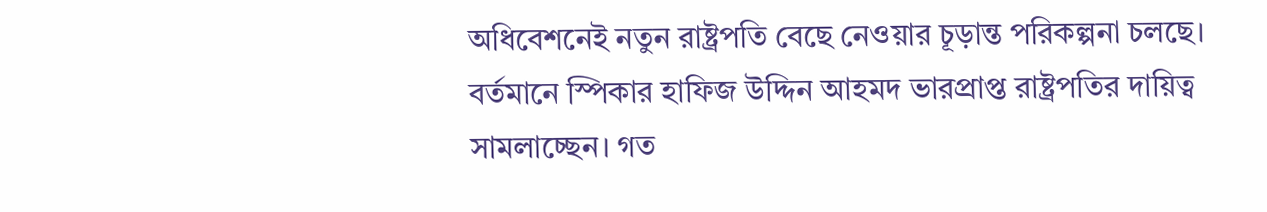অধিবেশনেই নতুন রাষ্ট্রপতি বেছে নেওয়ার চূড়ান্ত পরিকল্পনা চলছে। বর্তমানে স্পিকার হাফিজ উদ্দিন আহমদ ভারপ্রাপ্ত রাষ্ট্রপতির দায়িত্ব সামলাচ্ছেন। গত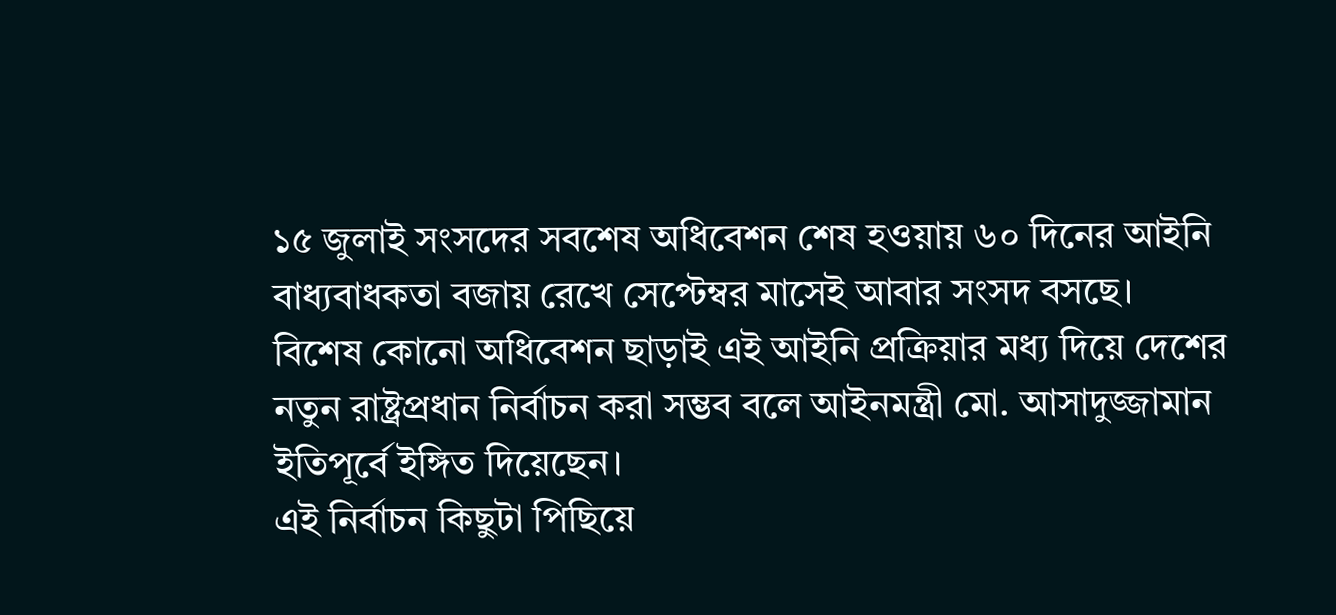১৫ জুলাই সংসদের সবশেষ অধিবেশন শেষ হওয়ায় ৬০ দিনের আইনি বাধ্যবাধকতা বজায় রেখে সেপ্টেম্বর মাসেই আবার সংসদ বসছে। বিশেষ কোনো অধিবেশন ছাড়াই এই আইনি প্রক্রিয়ার মধ্য দিয়ে দেশের নতুন রাষ্ট্রপ্রধান নির্বাচন করা সম্ভব বলে আইনমন্ত্রী মো. আসাদুজ্জামান ইতিপূর্বে ইঙ্গিত দিয়েছেন।
এই নির্বাচন কিছুটা পিছিয়ে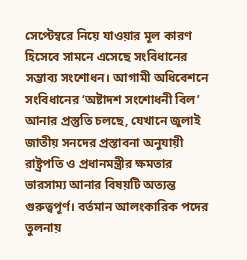সেপ্টেম্বরে নিয়ে যাওয়ার মূল কারণ হিসেবে সামনে এসেছে সংবিধানের সম্ভাব্য সংশোধন। আগামী অধিবেশনে সংবিধানের ‘অষ্টাদশ সংশোধনী বিল’ আনার প্রস্তুতি চলছে, যেখানে জুলাই জাতীয় সনদের প্রস্তাবনা অনুযায়ী রাষ্ট্রপতি ও প্রধানমন্ত্রীর ক্ষমতার ভারসাম্য আনার বিষয়টি অত্যন্ত গুরুত্বপূর্ণ। বর্তমান আলংকারিক পদের তুলনায়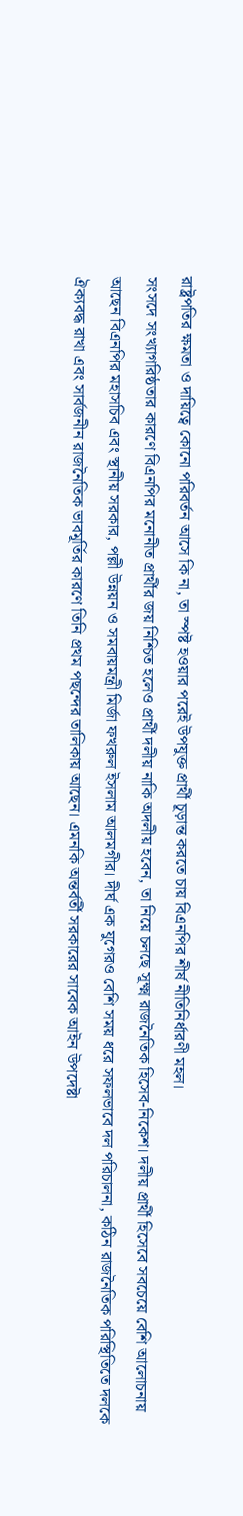রাষ্ট্রপতির ক্ষমতা ও দায়িত্বে কোনো পরিবর্তন আসে কি না, তা স্পষ্ট হওয়ার পরেই উপযুক্ত প্রার্থী চূড়ান্ত করতে চায় বিএনপির শীর্ষ নীতিনির্ধারণী মহল।
সংসদে সংখ্যাগরিষ্ঠতার কারণে বিএনপির মনোনীত প্রার্থীর জয় নিশ্চিত হলেও প্রার্থী দলীয় নাকি অদলীয় হবেন, তা নিয়ে চলছে সূক্ষ্ম রাজনৈতিক হিসেব-নিকেশ। দলীয় প্রার্থী হিসেবে সবচেয়ে বেশি আলোচনায় আছেন বিএনপির মহাসচিব এবং স্থানীয় সরকার, পল্লী উন্নয়ন ও সমবায়মন্ত্রী মির্জা ফখরুল ইসলাম আলমগীর। দীর্ঘ এক যুগেরও বেশি সময় ধরে সফলভাবে দল পরিচালনা, কঠিন রাজনৈতিক পরিস্থিতিতে দলকে ঐক্যবদ্ধ রাখা এবং সার্বজনীন রাজনৈতিক ভাবমূর্তির কারণে তিনি প্রথম পছন্দের তালিকায় আছেন। এমনকি অন্তর্বর্তী সরকারের সাবেক আইন উপদেষ্টা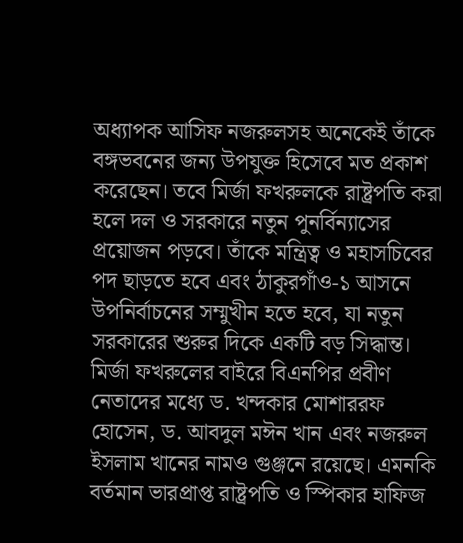অধ্যাপক আসিফ নজরুলসহ অনেকেই তাঁকে বঙ্গভবনের জন্য উপযুক্ত হিসেবে মত প্রকাশ করেছেন। তবে মির্জা ফখরুলকে রাষ্ট্রপতি করা হলে দল ও সরকারে নতুন পুনর্বিন্যাসের প্রয়োজন পড়বে। তাঁকে মন্ত্রিত্ব ও মহাসচিবের পদ ছাড়তে হবে এবং ঠাকুরগাঁও-১ আসনে উপনির্বাচনের সম্মুখীন হতে হবে, যা নতুন সরকারের শুরুর দিকে একটি বড় সিদ্ধান্ত।
মির্জা ফখরুলের বাইরে বিএনপির প্রবীণ নেতাদের মধ্যে ড. খন্দকার মোশাররফ হোসেন, ড. আবদুল মঈন খান এবং নজরুল ইসলাম খানের নামও গুঞ্জনে রয়েছে। এমনকি বর্তমান ভারপ্রাপ্ত রাষ্ট্রপতি ও স্পিকার হাফিজ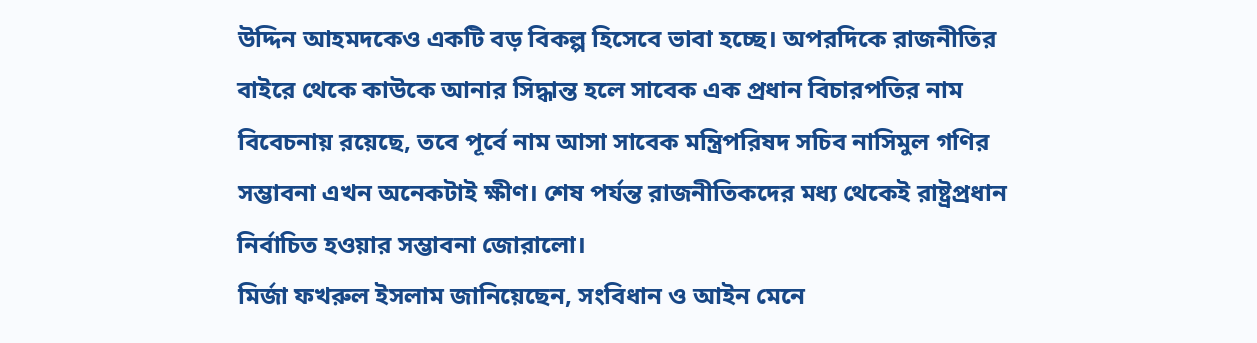উদ্দিন আহমদকেও একটি বড় বিকল্প হিসেবে ভাবা হচ্ছে। অপরদিকে রাজনীতির বাইরে থেকে কাউকে আনার সিদ্ধান্ত হলে সাবেক এক প্রধান বিচারপতির নাম বিবেচনায় রয়েছে, তবে পূর্বে নাম আসা সাবেক মন্ত্রিপরিষদ সচিব নাসিমুল গণির সম্ভাবনা এখন অনেকটাই ক্ষীণ। শেষ পর্যন্ত রাজনীতিকদের মধ্য থেকেই রাষ্ট্রপ্রধান নির্বাচিত হওয়ার সম্ভাবনা জোরালো।
মির্জা ফখরুল ইসলাম জানিয়েছেন, সংবিধান ও আইন মেনে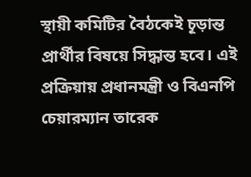স্থায়ী কমিটির বৈঠকেই চূড়ান্ত প্রার্থীর বিষয়ে সিদ্ধান্ত হবে। এই প্রক্রিয়ায় প্রধানমন্ত্রী ও বিএনপি চেয়ারম্যান তারেক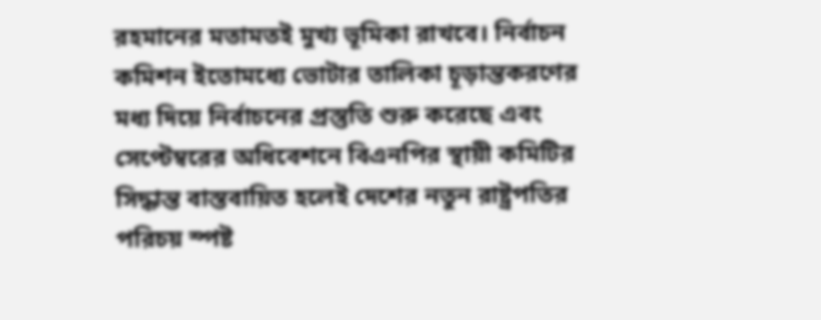রহমানের মতামতই মুখ্য ভূমিকা রাখবে। নির্বাচন কমিশন ইতোমধ্যে ভোটার তালিকা চূড়ান্তকরণের মধ্য দিয়ে নির্বাচনের প্রস্তুতি শুরু করেছে এবং সেপ্টেম্বরের অধিবেশনে বিএনপির স্থায়ী কমিটির সিদ্ধান্ত বাস্তবায়িত হলেই দেশের নতুন রাষ্ট্রপতির পরিচয় স্পষ্ট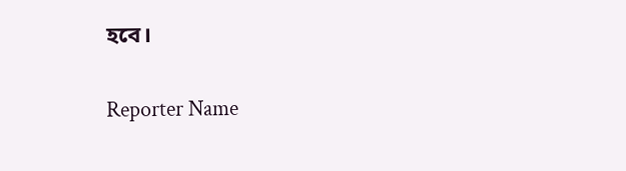হবে।

Reporter Name